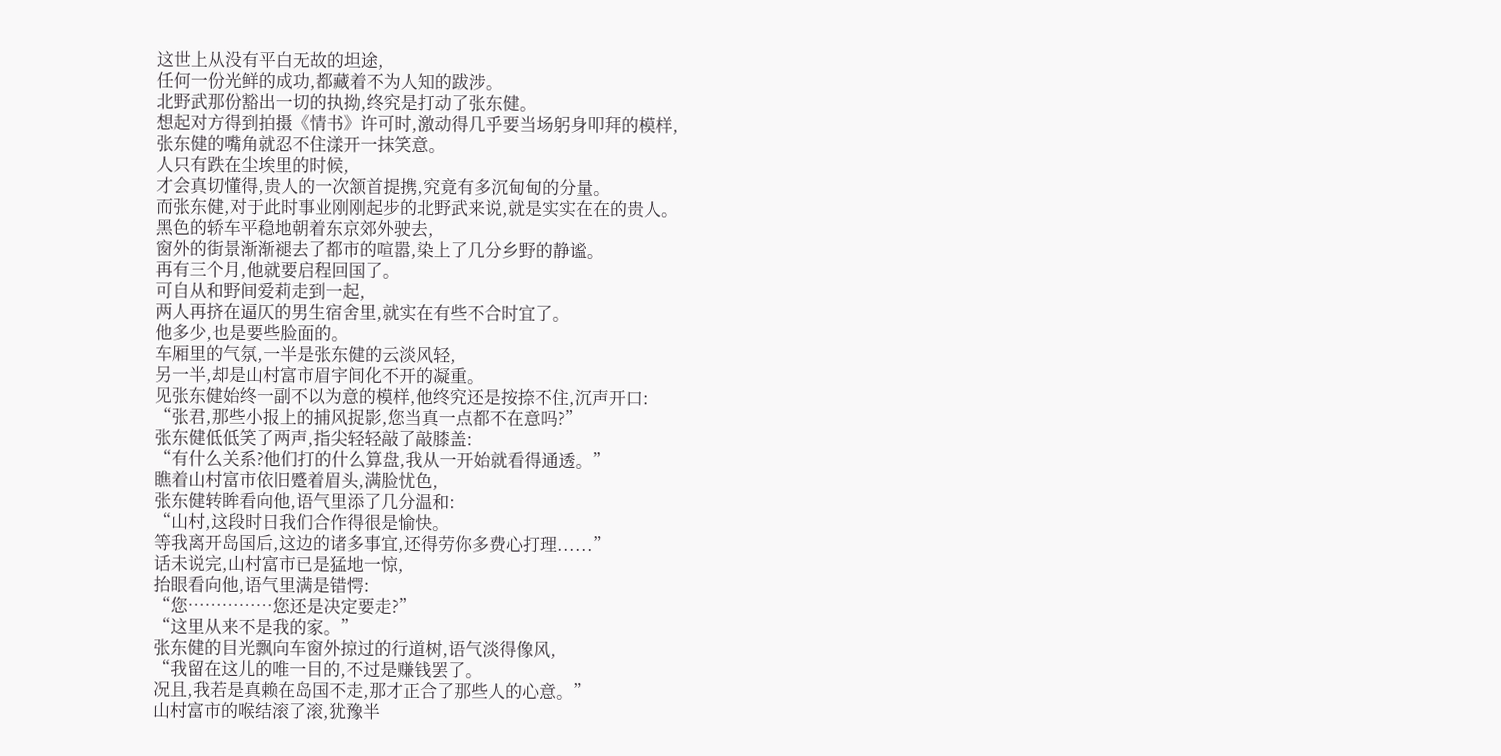这世上从没有平白无故的坦途,
任何一份光鲜的成功,都藏着不为人知的跋涉。
北野武那份豁出一切的执拗,终究是打动了张东健。
想起对方得到拍摄《情书》许可时,激动得几乎要当场躬身叩拜的模样,
张东健的嘴角就忍不住漾开一抹笑意。
人只有跌在尘埃里的时候,
才会真切懂得,贵人的一次颔首提携,究竟有多沉甸甸的分量。
而张东健,对于此时事业刚刚起步的北野武来说,就是实实在在的贵人。
黑色的轿车平稳地朝着东京郊外驶去,
窗外的街景渐渐褪去了都市的喧嚣,染上了几分乡野的静谧。
再有三个月,他就要启程回国了。
可自从和野间爱莉走到一起,
两人再挤在逼仄的男生宿舍里,就实在有些不合时宜了。
他多少,也是要些脸面的。
车厢里的气氛,一半是张东健的云淡风轻,
另一半,却是山村富市眉宇间化不开的凝重。
见张东健始终一副不以为意的模样,他终究还是按捺不住,沉声开口:
“张君,那些小报上的捕风捉影,您当真一点都不在意吗?”
张东健低低笑了两声,指尖轻轻敲了敲膝盖:
“有什么关系?他们打的什么算盘,我从一开始就看得通透。”
瞧着山村富市依旧蹙着眉头,满脸忧色,
张东健转眸看向他,语气里添了几分温和:
“山村,这段时日我们合作得很是愉快。
等我离开岛国后,这边的诸多事宜,还得劳你多费心打理......”
话未说完,山村富市已是猛地一惊,
抬眼看向他,语气里满是错愕:
“您……………您还是决定要走?”
“这里从来不是我的家。”
张东健的目光飘向车窗外掠过的行道树,语气淡得像风,
“我留在这儿的唯一目的,不过是赚钱罢了。
况且,我若是真赖在岛国不走,那才正合了那些人的心意。”
山村富市的喉结滚了滚,犹豫半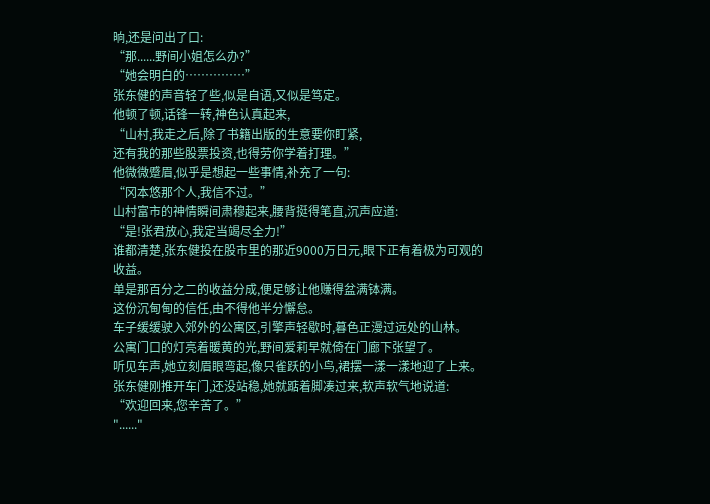晌,还是问出了口:
“那......野间小姐怎么办?”
“她会明白的……………”
张东健的声音轻了些,似是自语,又似是笃定。
他顿了顿,话锋一转,神色认真起来,
“山村,我走之后,除了书籍出版的生意要你盯紧,
还有我的那些股票投资,也得劳你学着打理。”
他微微蹙眉,似乎是想起一些事情,补充了一句:
“冈本悠那个人,我信不过。”
山村富市的神情瞬间肃穆起来,腰背挺得笔直,沉声应道:
“是!张君放心,我定当竭尽全力!”
谁都清楚,张东健投在股市里的那近9000万日元,眼下正有着极为可观的收益。
单是那百分之二的收益分成,便足够让他赚得盆满钵满。
这份沉甸甸的信任,由不得他半分懈怠。
车子缓缓驶入郊外的公寓区,引擎声轻歇时,暮色正漫过远处的山林。
公寓门口的灯亮着暖黄的光,野间爱莉早就倚在门廊下张望了。
听见车声,她立刻眉眼弯起,像只雀跃的小鸟,裙摆一漾一漾地迎了上来。
张东健刚推开车门,还没站稳,她就踮着脚凑过来,软声软气地说道:
“欢迎回来,您辛苦了。”
"......"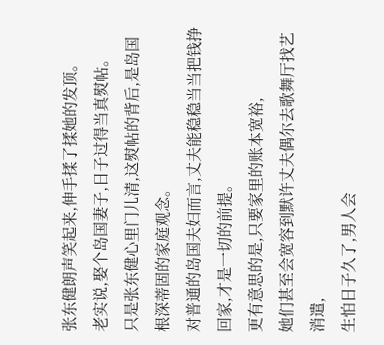张东健朗声笑起来,伸手揉了揉她的发顶。
老实说,娶个岛国妻子,日子过得当真熨帖。
只是张东健心里门儿清,这熨帖的背后,是岛国根深蒂固的家庭观念。
对普通的岛国夫妇而言,丈夫能稳稳当当把钱挣回家,才是一切的前提。
更有意思的是,只要家里的账本宽裕,
她们甚至会宽容到默许丈夫偶尔去歌舞厅找艺消遣,
生怕日子久了,男人会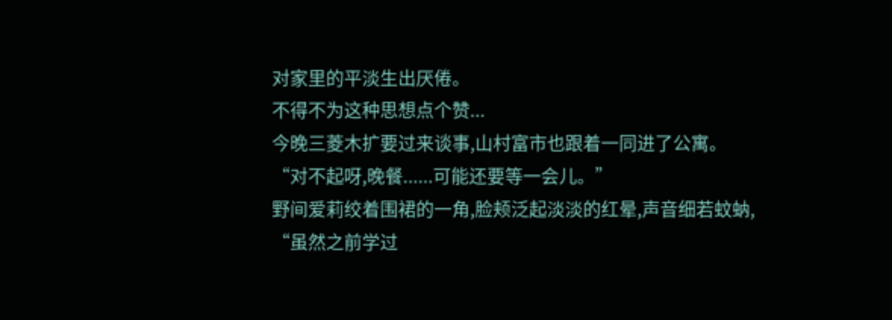对家里的平淡生出厌倦。
不得不为这种思想点个赞...
今晚三菱木扩要过来谈事,山村富市也跟着一同进了公寓。
“对不起呀,晚餐......可能还要等一会儿。”
野间爱莉绞着围裙的一角,脸颊泛起淡淡的红晕,声音细若蚊蚋,
“虽然之前学过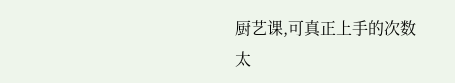厨艺课,可真正上手的次数太